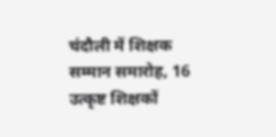चंदौली में शिक्षक सम्मान समारोह, 16 उत्कृष्ट शिक्षकों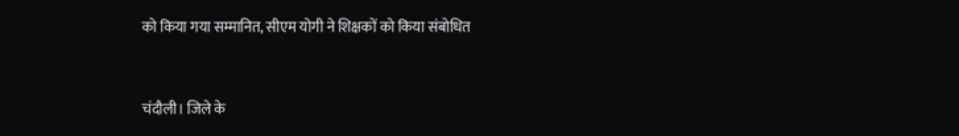को किया गया सम्मानित, सीएम योगी ने शिक्षकों को किया संबोधित



चंदौली। जिले के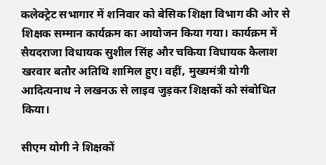कलेक्ट्रेट सभागार में शनिवार को बेसिक शिक्षा विभाग की ओर से शिक्षक सम्मान कार्यक्रम का आयोजन किया गया। कार्यक्रम में सैयदराजा विधायक सुशील सिंह और चकिया विधायक कैलाश खरवार बतौर अतिथि शामिल हुए। वहीं, मुख्यमंत्री योगी आदित्यनाथ ने लखनऊ से लाइव जुड़कर शिक्षकों को संबोधित किया।

सीएम योगी ने शिक्षकों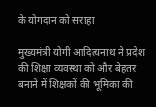के योगदान को सराहा

मुख्यमंत्री योगी आदित्यनाथ ने प्रदेश की शिक्षा व्यवस्था को और बेहतर बनाने में शिक्षकों की भूमिका की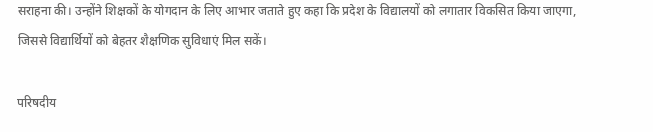सराहना की। उन्होंने शिक्षकों के योगदान के लिए आभार जताते हुए कहा कि प्रदेश के विद्यालयों को लगातार विकसित किया जाएगा, जिससे विद्यार्थियों को बेहतर शैक्षणिक सुविधाएं मिल सकें।

परिषदीय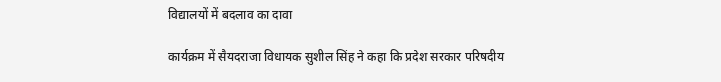विद्यालयों में बदलाव का दावा

कार्यक्रम में सैयदराजा विधायक सुशील सिंह ने कहा कि प्रदेश सरकार परिषदीय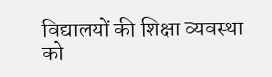विद्यालयों की शिक्षा व्यवस्था को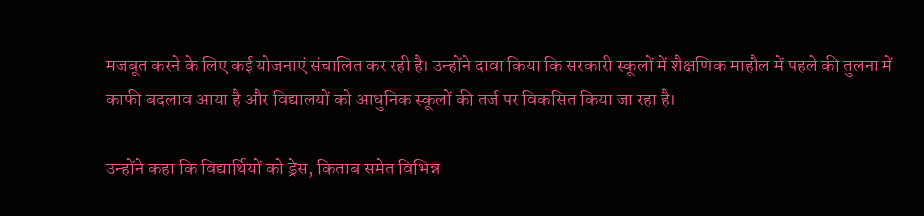मजबूत करने के लिए कई योजनाएं संचालित कर रही है। उन्होंने दावा किया कि सरकारी स्कूलों में शैक्षणिक माहौल में पहले की तुलना में काफी बदलाव आया है और विद्यालयों को आधुनिक स्कूलों की तर्ज पर विकसित किया जा रहा है।

उन्होंने कहा कि विद्यार्थियों को ड्रेस, किताब समेत विभिन्न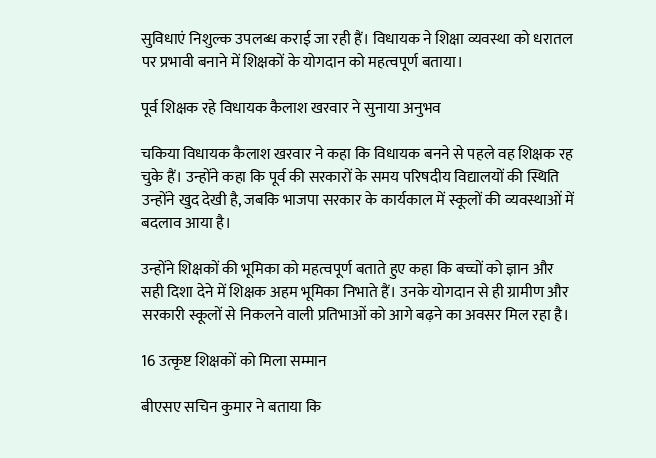सुविधाएं निशुल्क उपलब्ध कराई जा रही हैं। विधायक ने शिक्षा व्यवस्था को धरातल पर प्रभावी बनाने में शिक्षकों के योगदान को महत्वपूर्ण बताया।

पूर्व शिक्षक रहे विधायक कैलाश खरवार ने सुनाया अनुभव

चकिया विधायक कैलाश खरवार ने कहा कि विधायक बनने से पहले वह शिक्षक रह चुके हैं। उन्होंने कहा कि पूर्व की सरकारों के समय परिषदीय विद्यालयों की स्थिति उन्होंने खुद देखी है, जबकि भाजपा सरकार के कार्यकाल में स्कूलों की व्यवस्थाओं में बदलाव आया है।

उन्होंने शिक्षकों की भूमिका को महत्वपूर्ण बताते हुए कहा कि बच्चों को ज्ञान और सही दिशा देने में शिक्षक अहम भूमिका निभाते हैं। उनके योगदान से ही ग्रामीण और सरकारी स्कूलों से निकलने वाली प्रतिभाओं को आगे बढ़ने का अवसर मिल रहा है।

16 उत्कृष्ट शिक्षकों को मिला सम्मान

बीएसए सचिन कुमार ने बताया कि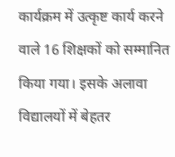कार्यक्रम में उत्कृष्ट कार्य करने वाले 16 शिक्षकों को सम्मानित किया गया। इसके अलावा विद्यालयों में बेहतर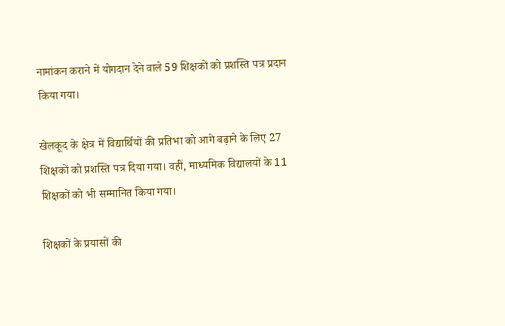नामांकन कराने में योगदान देने वाले 59 शिक्षकों को प्रशस्ति पत्र प्रदान किया गया।

खेलकूद के क्षेत्र में विद्यार्थियों की प्रतिभा को आगे बढ़ाने के लिए 27 शिक्षकों को प्रशस्ति पत्र दिया गया। वहीं, माध्यमिक विद्यालयों के 11 शिक्षकों को भी सम्मानित किया गया।

शिक्षकों के प्रयासों की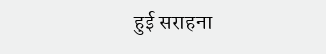हुई सराहना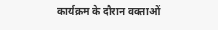कार्यक्रम के दौरान वक्ताओं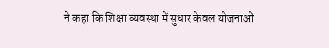ने कहा कि शिक्षा व्यवस्था में सुधार केवल योजनाओं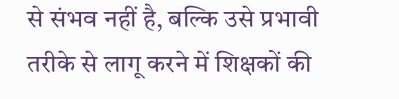से संभव नहीं है, बल्कि उसे प्रभावी तरीके से लागू करने में शिक्षकों की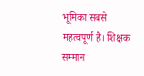भूमिका सबसे महत्वपूर्ण है। शिक्षक सम्मान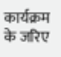कार्यक्रम के जरिए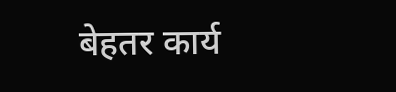बेहतर कार्य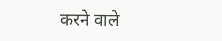करने वाले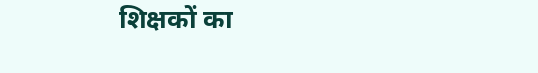शिक्षकों का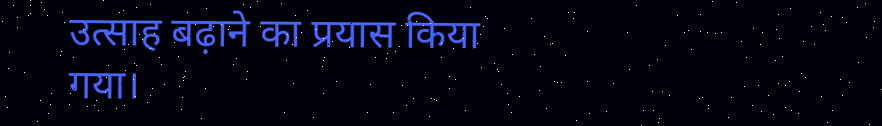उत्साह बढ़ाने का प्रयास किया गया।